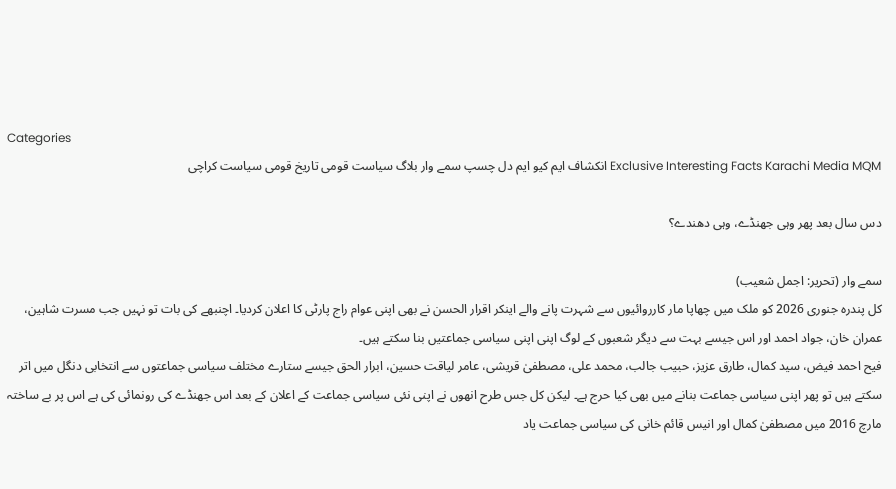Categories
Exclusive Interesting Facts Karachi Media MQM انکشاف ایم کیو ایم دل چسپ سمے وار بلاگ سیاست قومی تاریخ قومی سیاست کراچی

دس سال بعد پھر وہی جھنڈے، وہی دھندے؟

سمے وار (تحریر: اجمل شعیب)
کل پندرہ جنوری 2026 کو ملک میں چھاپا مار کارروائیوں سے شہرت پانے والے اینکر اقرار الحسن نے بھی اپنی عوام راج پارٹی کا اعلان کردیا۔ اچنبھے کی بات تو نہیں جب مسرت شاہین، عمران خان، جواد احمد اور اس جیسے بہت سے دیگر شعبوں کے لوگ اپنی اپنی سیاسی جماعتیں بنا سکتے ہیں۔
فیح احمد فیض، سید کمال، طارق عزیز، حبیب جالب، محمد علی، مصطفیٰ قریشی، عامر لیاقت حسین، ابرار الحق جیسے ستارے مختلف سیاسی جماعتوں سے انتخابی دنگل میں اتر سکتے ہیں تو پھر اپنی سیاسی جماعت بنانے میں بھی کیا حرج ہے۔ لیکن کل جس طرح انھوں نے اپنی نئی سیاسی جماعت کے اعلان کے بعد اس جھنڈے کی رونمائی کی ہے اس پر بے ساختہ مارچ 2016 میں مصطفیٰ کمال اور انیس قائم خانی کی سیاسی جماعت یاد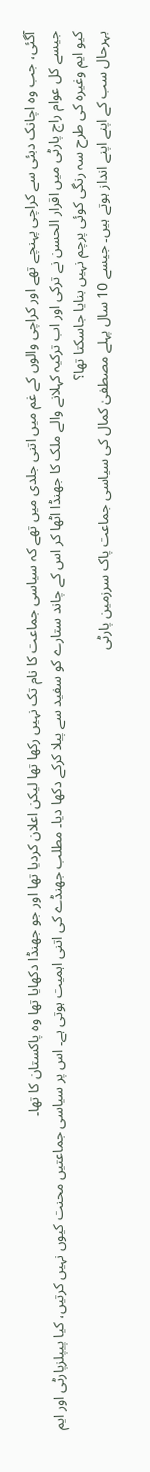آگئی، جب وہ اچانک دبئی سے کراچی پہنچے تھے اور کراچی والوں کے غم میں اتنی جلدی میں تھے کہ سیاسی جماعت کا نام تک نہیں رکھا تھا لیکن اعلان کردیا تھا اور جو جھنڈا دکھایا تھا وہ پاکستان کا تھا۔
جیسے کل عوام راج پارٹی میں اقرار الحسن نے ترکی اور اب ترکیہ کہلانے والے ملک کا جھنڈا اٹھا کر اس کے چاند ستارے کو سفید سے پیلا کرکے دکھا دیا۔ مطلب جھنڈے کی اتنی اہمیت ہوتی ہے۔ اس پر سیاسی جماعتیں محنت کیوں نہیں کرتیں، کیا پیپلزپارٹی اور ایم کیو ایم وغیرہ کی طرح سہ رنگی کوئی پرچم نہیں بنایا جاسکتا تھا؟
بہرحال سب کے اپنے اپنے انداز ہوتے ہیں۔ جیسے 10 سال پہلے مصطفیٰ کمال کی سیاسی جماعت پاک سرزمین پارٹی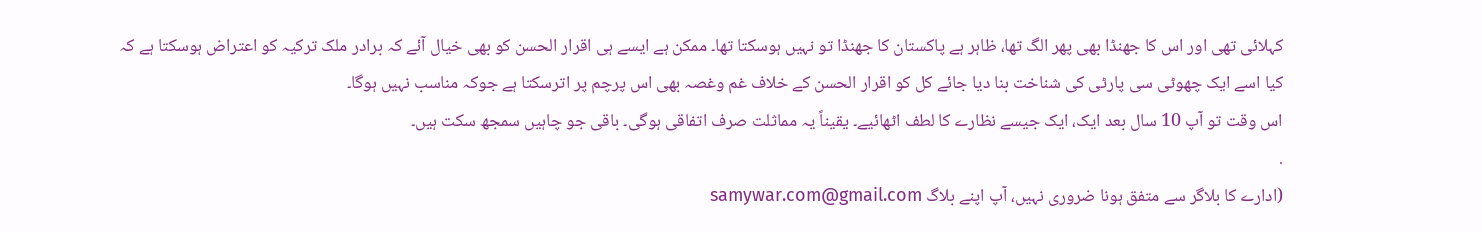کہلائی تھی اور اس کا جھنڈا بھی پھر الگ تھا، ظاہر ہے پاکستان کا جھنڈا تو نہیں ہوسکتا تھا۔ ممکن ہے ایسے ہی اقرار الحسن کو بھی خیال آئے کہ برادر ملک ترکیہ کو اعتراض ہوسکتا ہے کہ کیا اسے ایک چھوٹی سی پارٹی کی شناخت بنا دیا جائے کل کو اقرار الحسن کے خلاف غم وغصہ بھی اس پرچم پر اترسکتا ہے جوکہ مناسب نہیں ہوگا۔
اس وقت تو آپ 10 سال بعد ایک، ایک جیسے نظارے کا لطف اٹھائیے۔ یقیناً یہ مماثلت صرف اتفاقی ہوگی۔ باقی جو چاہیں سمجھ سکت ہیں۔
.
(ادارے کا بلاگر سے متفق ہونا ضروری نہیں، آپ اپنے بلاگ samywar.com@gmail.com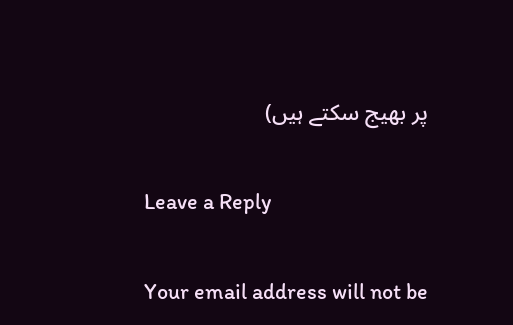پر بھیج سکتے ہیں)

Leave a Reply

Your email address will not be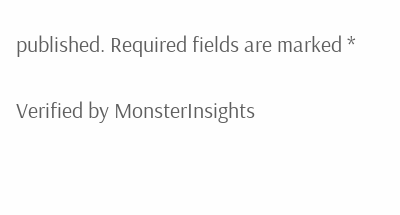published. Required fields are marked *

Verified by MonsterInsights